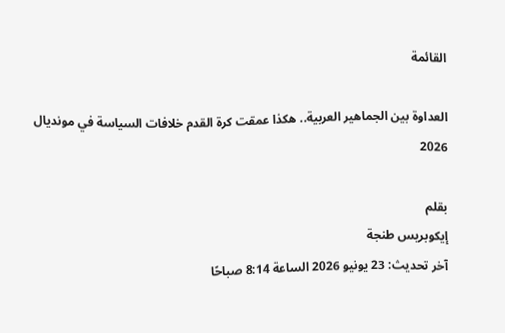القائمة

العداوة بين الجماهير العربية.. هكذا عمقت كرة القدم خلافات السياسة في مونديال 2026

بقلم
إيكوبريس طنجة
آخر تحديث: 23 يونيو 2026 الساعة 8:14 صباحًا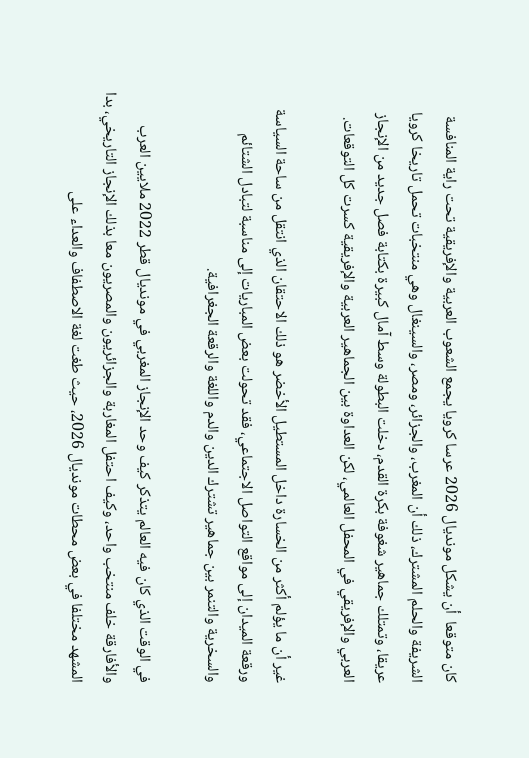كان متوقعا  أن يشكل مونديال 2026 عرسا كرويا يجمع الشعوب العربية والإفريقية تحت راية المنافسة الشريفة والحلم المشترك، ذلك أن المغرب، والجزائر، ومصر، والسينغال وهي منتخبات تحمل تاريخا كرويا عريقا، وتمتلك جماهير شغوفة بكرة القدم، دخلت البطولة وسط آمال كبيرة بكتابة فصل جديد من الإنجاز العربي والإفريقي في المحفل العالمي، لكن العداوة بين الجماهير العربية والإفريقية كسرت كل التوقعات.

غير أن ما يؤلم أكثر من الخسارة داخل المستطيل الأخضر هو ذلك الاحتقان الذي انتقل من ساحة السياسة ورقعة الميدان إلى مواقع التواصل الاجتماعي، فقد تحولت بعض المباريات إلى مناسبة لتبادل الشتائم والسخرية والتنمر بين جماهير تشترك الدين والدم واللغة والرقعة الجغرافية.

في الوقت الذي كان فيه العالم يتذكر كيف وحد الإنجاز المغربي في مونديال قطر 2022 ملايين العرب والأفارقة خلف منتخب واحد، وكيف احتفل المغاربة والجزائريون والمصريون معا بذلك الإنجاز التاريخي، بدا المشهد مختلفا في بعض محطات مونديال 2026، حيث طغت لغة الاصطفاف والعداء على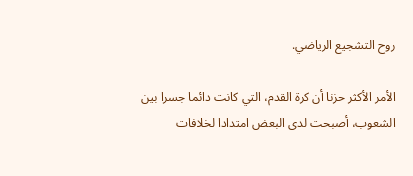روح التشجيع الرياضي.

الأمر الأكثر حزنا أن كرة القدم، التي كانت دائما جسرا بين الشعوب، أصبحت لدى البعض امتدادا لخلافات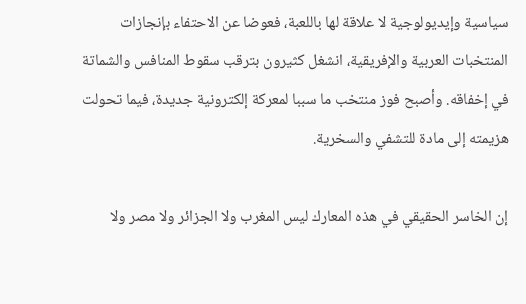سياسية وإيديولوجية لا علاقة لها باللعبة، فعوضا عن الاحتفاء بإنجازات المنتخبات العربية والإفريقية، انشغل كثيرون بترقب سقوط المنافس والشماتة في إخفاقه. وأصبح فوز منتخب ما سببا لمعركة إلكترونية جديدة، فيما تحولت هزيمته إلى مادة للتشفي والسخرية.

إن الخاسر الحقيقي في هذه المعارك ليس المغرب ولا الجزائر ولا مصر ولا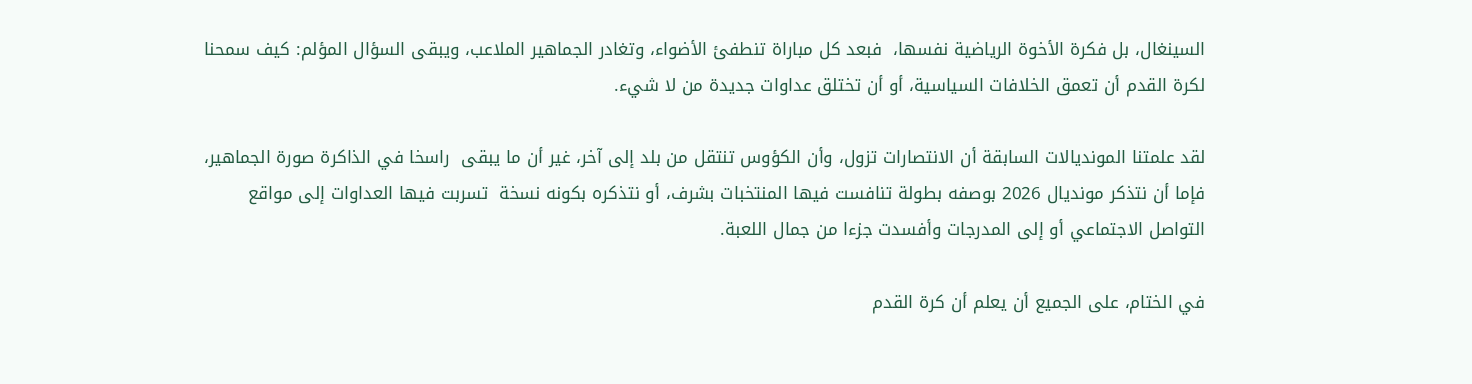السينغال، بل فكرة الأخوة الرياضية نفسها،  فبعد كل مباراة تنطفئ الأضواء، وتغادر الجماهير الملاعب، ويبقى السؤال المؤلم: كيف سمحنا لكرة القدم أن تعمق الخلافات السياسية، أو أن تختلق عداوات جديدة من لا شيء.

لقد علمتنا المونديالات السابقة أن الانتصارات تزول، وأن الكؤوس تنتقل من بلد إلى آخر، غير أن ما يبقى  راسخا في الذاكرة صورة الجماهير، فإما أن نتذكر مونديال 2026 بوصفه بطولة تنافست فيها المنتخبات بشرف، أو نتذكره بكونه نسخة  تسربت فيها العداوات إلى مواقع التواصل الاجتماعي أو إلى المدرجات وأفسدت جزءا من جمال اللعبة.

في الختام، على الجميع أن يعلم أن كرة القدم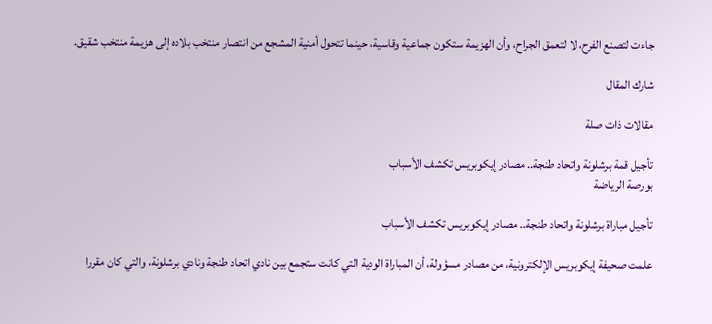جاءت لتصنع الفرح، لا لتعمق الجراح، وأن الهزيمة ستكون جماعية وقاسية، حينما تتحول أمنية المشجع من انتصار منتخب بلاده إلى هزيمة منتخب شقيق.

شارك المقال

مقالات ذات صلة

تأجيل قمة برشلونة واتحاد طنجة.. مصادر إيكوبريس تكشف الأسباب
بورصة الرياضة

تأجيل مباراة برشلونة واتحاد طنجة.. مصادر إيكوبريس تكشف الأسباب

علمت صحيفة إيكوبريس الإلكترونية، من مصادر مسؤولة، أن المباراة الودية التي كانت ستجمع بين نادي اتحاد طنجة ونادي برشلونة، والتي كان مقررا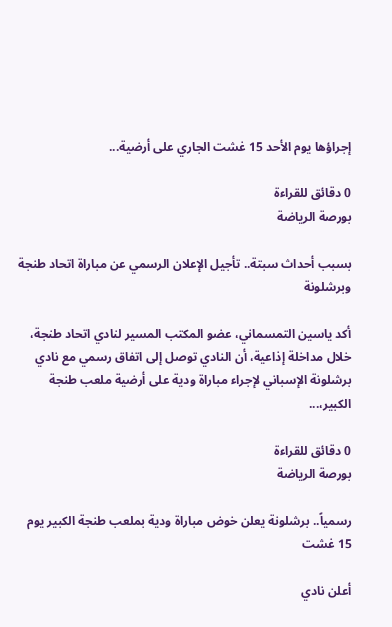إجراؤها يوم الأحد 15 غشت الجاري على أرضية...

0 دقائق للقراءة
بورصة الرياضة

بسبب أحداث سبتة.. تأجيل الإعلان الرسمي عن مباراة اتحاد طنجة وبرشلونة

أكد ياسين التمسماني، عضو المكتب المسير لنادي اتحاد طنجة، خلال مداخلة إذاعية، أن النادي توصل إلى اتفاق رسمي مع نادي برشلونة الإسباني لإجراء مباراة ودية على أرضية ملعب طنجة الكبير،...

0 دقائق للقراءة
بورصة الرياضة

رسمياً.. برشلونة يعلن خوض مباراة ودية بملعب طنجة الكبير يوم 15 غشت

أعلن نادي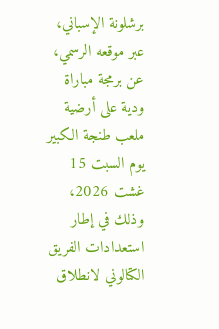برشلونة الإسباني، عبر موقعه الرسمي، عن برمجة مباراة ودية على أرضية ملعب طنجة الكبير يوم السبت 15 غشت 2026، وذلك في إطار استعدادات الفريق الكتالوني لانطلاق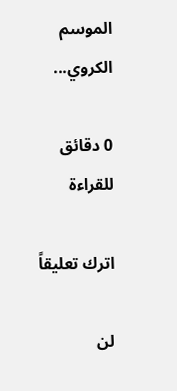الموسم الكروي...

0 دقائق للقراءة

اترك تعليقاً

لن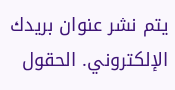يتم نشر عنوان بريدك الإلكتروني. الحقول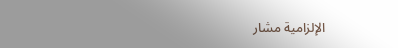الإلزامية مشار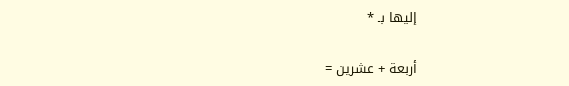إليها بـ *

أربعة + عشرين =